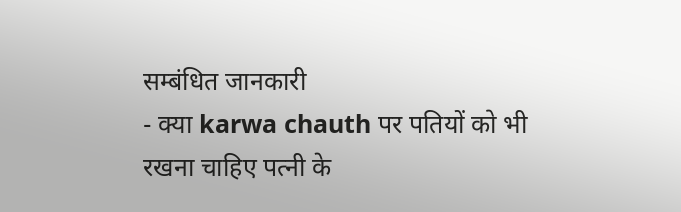सम्बंधित जानकारी
- क्या karwa chauth पर पतियों को भी रखना चाहिए पत्नी के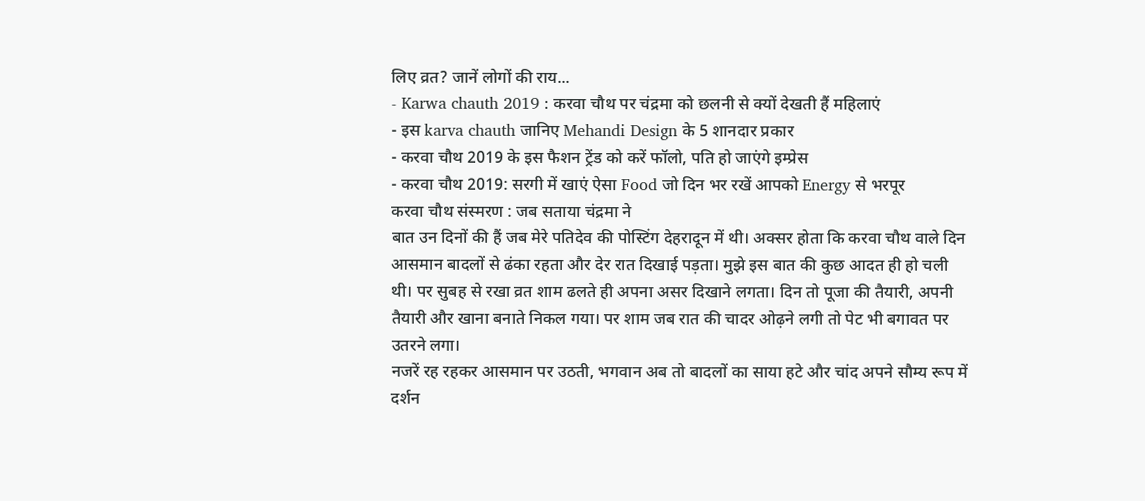लिए व्रत? जानें लोगों की राय...
- Karwa chauth 2019 : करवा चौथ पर चंद्रमा को छलनी से क्यों देखती हैं महिलाएं
- इस karva chauth जानिए Mehandi Design के 5 शानदार प्रकार
- करवा चौथ 2019 के इस फैशन ट्रेंड को करें फॉलो, पति हो जाएंगे इम्प्रेस
- करवा चौथ 2019: सरगी में खाएं ऐसा Food जो दिन भर रखें आपको Energy से भरपूर
करवा चौथ संस्मरण : जब सताया चंद्रमा ने
बात उन दिनों की हैं जब मेरे पतिदेव की पोस्टिंग देहरादून में थी। अक्सर होता कि करवा चौथ वाले दिन आसमान बादलों से ढंका रहता और देर रात दिखाई पड़ता। मुझे इस बात की कुछ आदत ही हो चली थी। पर सुबह से रखा व्रत शाम ढलते ही अपना असर दिखाने लगता। दिन तो पूजा की तैयारी, अपनी तैयारी और खाना बनाते निकल गया। पर शाम जब रात की चादर ओढ़ने लगी तो पेट भी बगावत पर उतरने लगा।
नजरें रह रहकर आसमान पर उठती, भगवान अब तो बादलों का साया हटे और चांद अपने सौम्य रूप में दर्शन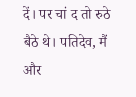दें। पर चां द तो रुठे बैठे थे। पतिदेव, मैं और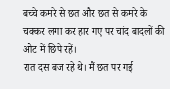बच्चे कमरे से छत और छत से कमरे के चक्कर लगा कर हार गए पर चांद बादलों की ओट में छिपे रहें।
रात दस बज रहे थे। मैं छत पर गई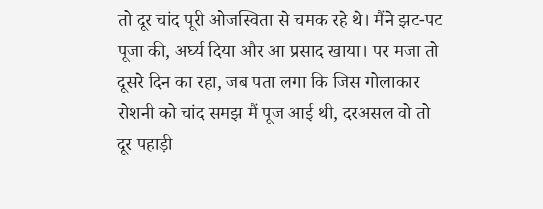तो दूर चांद पूरी ओजस्विता से चमक रहे थे। मैंने झट-पट पूजा की, अर्घ्य दिया और आ प्रसाद खाया। पर मजा तो दूसरे दिन का रहा, जब पता लगा कि जिस गोलाकार रोशनी को चांद समझ मैं पूज आई थी, दरअसल वो तो दूर पहाड़ी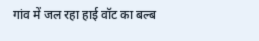गांव में जल रहा हाई वॉट का बल्ब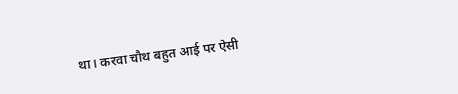था। करवा चौथ बहुत आई पर ऐसी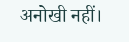अनोखी नहीं।